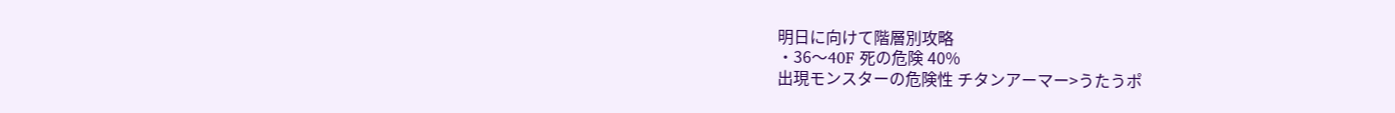明日に向けて階層別攻略
・36〜40F 死の危険 40%
出現モンスターの危険性 チタンアーマー>うたうポ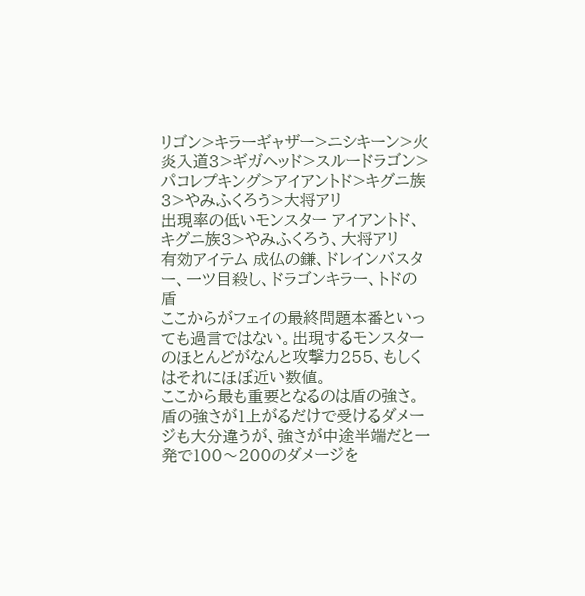リゴン>キラーギャザー>ニシキーン>火炎入道3>ギガヘッド>スルードラゴン>パコレプキング>アイアントド>キグニ族3>やみふくろう>大将アリ
出現率の低いモンスター アイアントド、キグニ族3>やみふくろう、大将アリ
有効アイテム 成仏の鎌、ドレインバスター、一ツ目殺し、ドラゴンキラー、トドの盾
ここからがフェイの最終問題本番といっても過言ではない。出現するモンスターのほとんどがなんと攻撃力255、もしくはそれにほぼ近い数値。
ここから最も重要となるのは盾の強さ。盾の強さが1上がるだけで受けるダメージも大分違うが、強さが中途半端だと一発で100〜200のダメージを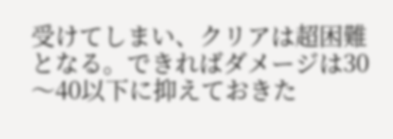受けてしまい、クリアは超困難となる。できればダメージは30〜40以下に抑えておきた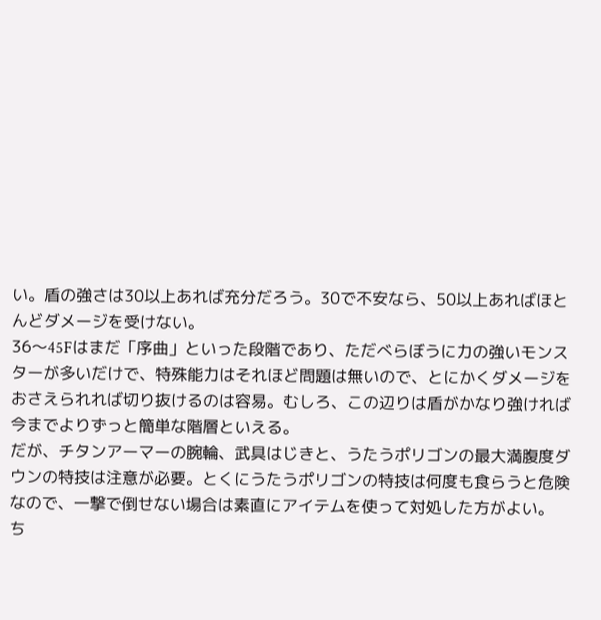い。盾の強さは30以上あれば充分だろう。30で不安なら、50以上あればほとんどダメージを受けない。
36〜45Fはまだ「序曲」といった段階であり、ただべらぼうに力の強いモンスターが多いだけで、特殊能力はそれほど問題は無いので、とにかくダメージをおさえられれば切り抜けるのは容易。むしろ、この辺りは盾がかなり強ければ今までよりずっと簡単な階層といえる。
だが、チタンアーマーの腕輪、武具はじきと、うたうポリゴンの最大満腹度ダウンの特技は注意が必要。とくにうたうポリゴンの特技は何度も食らうと危険なので、一撃で倒せない場合は素直にアイテムを使って対処した方がよい。
ち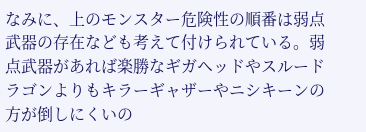なみに、上のモンスター危険性の順番は弱点武器の存在なども考えて付けられている。弱点武器があれば楽勝なギガヘッドやスルードラゴンよりもキラーギャザーやニシキーンの方が倒しにくいの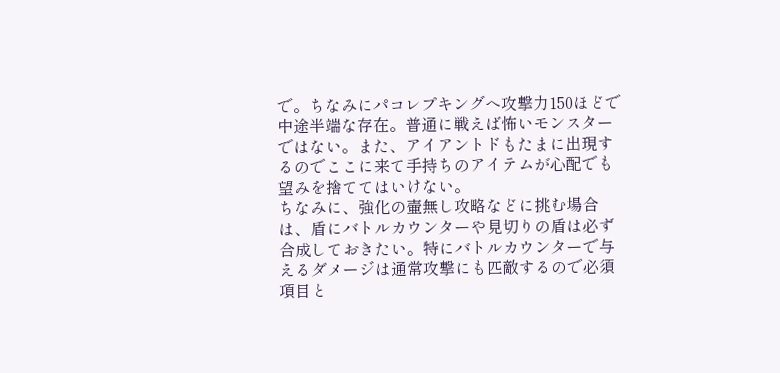で。ちなみにパコレプキングへ攻撃力150ほどで中途半端な存在。普通に戦えば怖いモンスターではない。また、アイアントドもたまに出現するのでここに来て手持ちのアイテムが心配でも望みを捨ててはいけない。
ちなみに、強化の壷無し攻略などに挑む場合は、盾にバトルカウンターや見切りの盾は必ず合成しておきたい。特にバトルカウンターで与えるダメージは通常攻撃にも匹敵するので必須項目と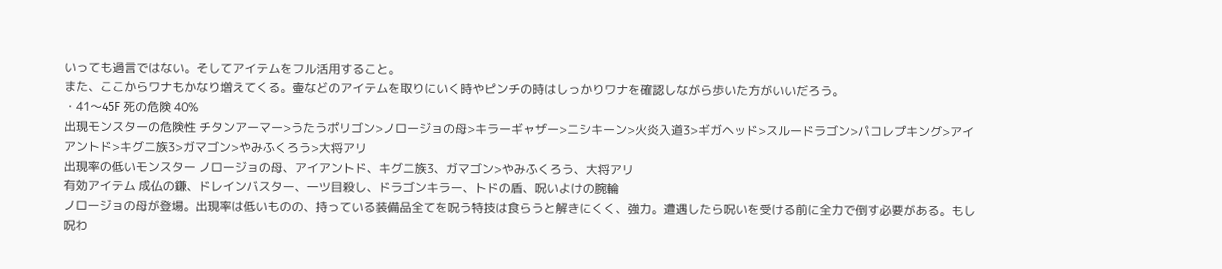いっても過言ではない。そしてアイテムをフル活用すること。
また、ここからワナもかなり増えてくる。壷などのアイテムを取りにいく時やピンチの時はしっかりワナを確認しながら歩いた方がいいだろう。
・41〜45F 死の危険 40%
出現モンスターの危険性 チタンアーマー>うたうポリゴン>ノロージョの母>キラーギャザー>ニシキーン>火炎入道3>ギガヘッド>スルードラゴン>パコレプキング>アイアントド>キグニ族3>ガマゴン>やみふくろう>大将アリ
出現率の低いモンスター ノロージョの母、アイアントド、キグニ族3、ガマゴン>やみふくろう、大将アリ
有効アイテム 成仏の鎌、ドレインバスター、一ツ目殺し、ドラゴンキラー、トドの盾、呪いよけの腕輪
ノロージョの母が登場。出現率は低いものの、持っている装備品全てを呪う特技は食らうと解きにくく、強力。遭遇したら呪いを受ける前に全力で倒す必要がある。もし呪わ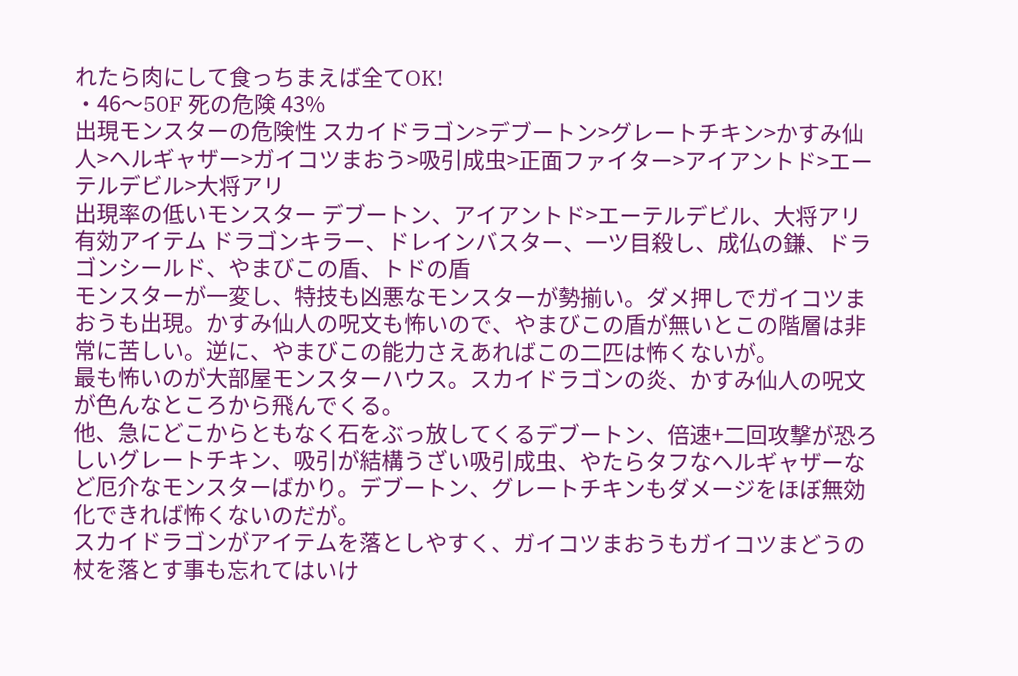れたら肉にして食っちまえば全てOK!
・46〜50F 死の危険 43%
出現モンスターの危険性 スカイドラゴン>デブートン>グレートチキン>かすみ仙人>ヘルギャザー>ガイコツまおう>吸引成虫>正面ファイター>アイアントド>エーテルデビル>大将アリ
出現率の低いモンスター デブートン、アイアントド>エーテルデビル、大将アリ
有効アイテム ドラゴンキラー、ドレインバスター、一ツ目殺し、成仏の鎌、ドラゴンシールド、やまびこの盾、トドの盾
モンスターが一変し、特技も凶悪なモンスターが勢揃い。ダメ押しでガイコツまおうも出現。かすみ仙人の呪文も怖いので、やまびこの盾が無いとこの階層は非常に苦しい。逆に、やまびこの能力さえあればこの二匹は怖くないが。
最も怖いのが大部屋モンスターハウス。スカイドラゴンの炎、かすみ仙人の呪文が色んなところから飛んでくる。
他、急にどこからともなく石をぶっ放してくるデブートン、倍速+二回攻撃が恐ろしいグレートチキン、吸引が結構うざい吸引成虫、やたらタフなヘルギャザーなど厄介なモンスターばかり。デブートン、グレートチキンもダメージをほぼ無効化できれば怖くないのだが。
スカイドラゴンがアイテムを落としやすく、ガイコツまおうもガイコツまどうの杖を落とす事も忘れてはいけ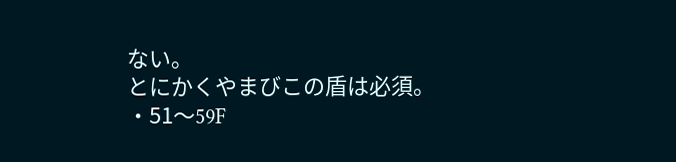ない。
とにかくやまびこの盾は必須。
・51〜59F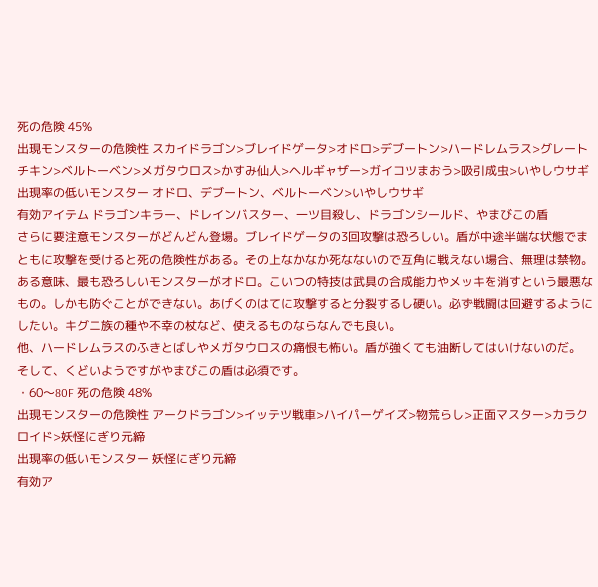死の危険 45%
出現モンスターの危険性 スカイドラゴン>ブレイドゲータ>オドロ>デブートン>ハードレムラス>グレートチキン>ベルトーベン>メガタウロス>かすみ仙人>ヘルギャザー>ガイコツまおう>吸引成虫>いやしウサギ
出現率の低いモンスター オドロ、デブートン、ベルトーベン>いやしウサギ
有効アイテム ドラゴンキラー、ドレインバスター、一ツ目殺し、ドラゴンシールド、やまびこの盾
さらに要注意モンスターがどんどん登場。ブレイドゲータの3回攻撃は恐ろしい。盾が中途半端な状態でまともに攻撃を受けると死の危険性がある。その上なかなか死なないので互角に戦えない場合、無理は禁物。
ある意味、最も恐ろしいモンスターがオドロ。こいつの特技は武具の合成能力やメッキを消すという最悪なもの。しかも防ぐことができない。あげくのはてに攻撃すると分裂するし硬い。必ず戦闘は回避するようにしたい。キグニ族の種や不幸の杖など、使えるものならなんでも良い。
他、ハードレムラスのふきとばしやメガタウロスの痛恨も怖い。盾が強くても油断してはいけないのだ。
そして、くどいようですがやまびこの盾は必須です。
・60〜80F 死の危険 48%
出現モンスターの危険性 アークドラゴン>イッテツ戦車>ハイパーゲイズ>物荒らし>正面マスター>カラクロイド>妖怪にぎり元締
出現率の低いモンスター 妖怪にぎり元締
有効ア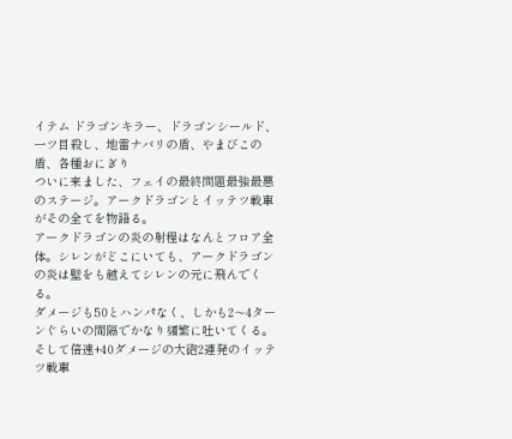イテム ドラゴンキラー、ドラゴンシールド、一ツ目殺し、地雷ナバリの盾、やまびこの盾、各種おにぎり
ついに来ました、フェイの最終問題最強最悪のステージ。アークドラゴンとイッテツ戦車がその全てを物語る。
アークドラゴンの炎の射程はなんとフロア全体。シレンがどこにいても、アークドラゴンの炎は壁をも越えてシレンの元に飛んでくる。
ダメージも50とハンパなく、しかも2〜4ターンぐらいの間隔でかなり頻繁に吐いてくる。
そして倍速+40ダメージの大砲2連発のイッテツ戦車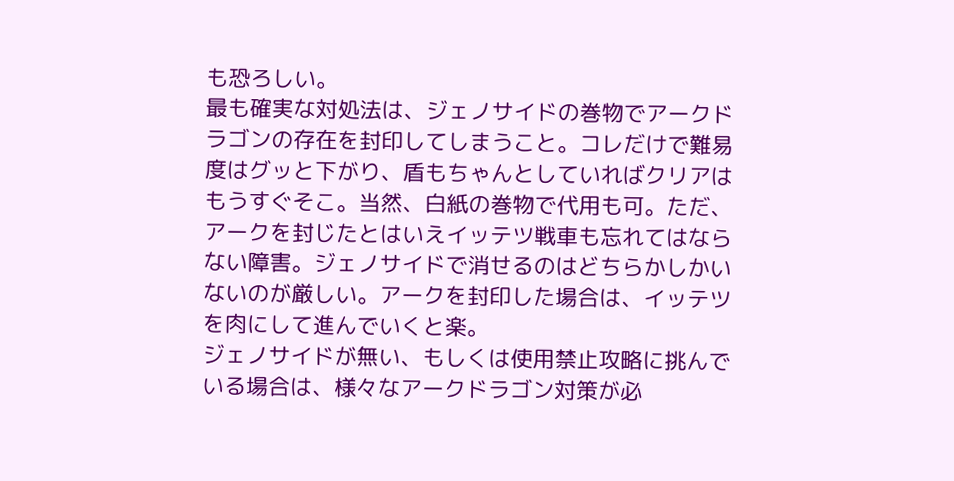も恐ろしい。
最も確実な対処法は、ジェノサイドの巻物でアークドラゴンの存在を封印してしまうこと。コレだけで難易度はグッと下がり、盾もちゃんとしていればクリアはもうすぐそこ。当然、白紙の巻物で代用も可。ただ、アークを封じたとはいえイッテツ戦車も忘れてはならない障害。ジェノサイドで消せるのはどちらかしかいないのが厳しい。アークを封印した場合は、イッテツを肉にして進んでいくと楽。
ジェノサイドが無い、もしくは使用禁止攻略に挑んでいる場合は、様々なアークドラゴン対策が必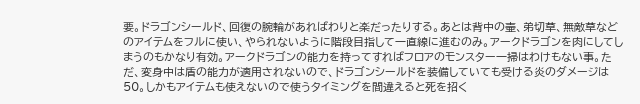要。ドラゴンシールド、回復の腕輪があればわりと楽だったりする。あとは背中の壷、弟切草、無敵草などのアイテムをフルに使い、やられないように階段目指して一直線に進むのみ。アークドラゴンを肉にしてしまうのもかなり有効。アークドラゴンの能力を持ってすればフロアのモンスター一掃はわけもない事。ただ、変身中は盾の能力が適用されないので、ドラゴンシールドを装備していても受ける炎のダメージは50。しかもアイテムも使えないので使うタイミングを間違えると死を招く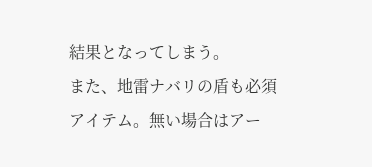結果となってしまう。
また、地雷ナバリの盾も必須アイテム。無い場合はアー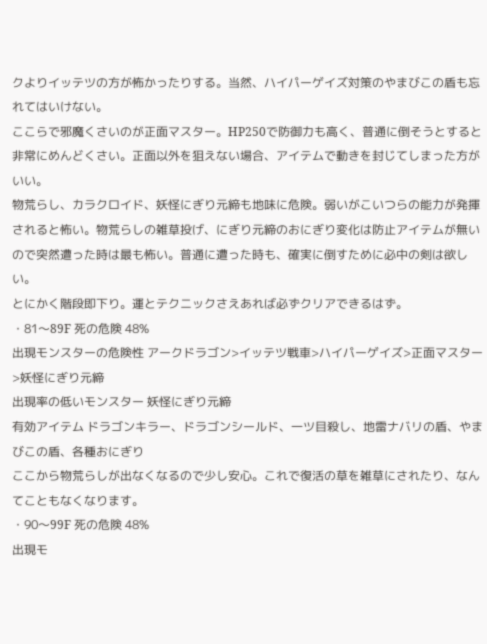クよりイッテツの方が怖かったりする。当然、ハイパーゲイズ対策のやまびこの盾も忘れてはいけない。
ここらで邪魔くさいのが正面マスター。HP250で防御力も高く、普通に倒そうとすると非常にめんどくさい。正面以外を狙えない場合、アイテムで動きを封じてしまった方がいい。
物荒らし、カラクロイド、妖怪にぎり元締も地味に危険。弱いがこいつらの能力が発揮されると怖い。物荒らしの雑草投げ、にぎり元締のおにぎり変化は防止アイテムが無いので突然遭った時は最も怖い。普通に遭った時も、確実に倒すために必中の剣は欲しい。
とにかく階段即下り。運とテクニックさえあれば必ずクリアできるはず。
・81〜89F 死の危険 48%
出現モンスターの危険性 アークドラゴン>イッテツ戦車>ハイパーゲイズ>正面マスター>妖怪にぎり元締
出現率の低いモンスター 妖怪にぎり元締
有効アイテム ドラゴンキラー、ドラゴンシールド、一ツ目殺し、地雷ナバリの盾、やまびこの盾、各種おにぎり
ここから物荒らしが出なくなるので少し安心。これで復活の草を雑草にされたり、なんてこともなくなります。
・90〜99F 死の危険 48%
出現モ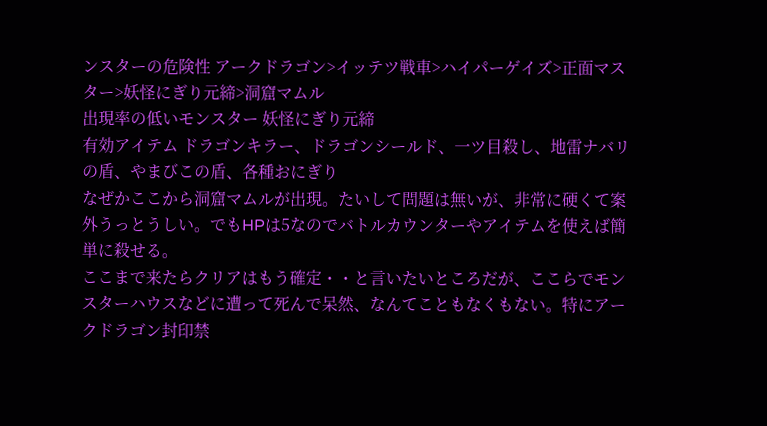ンスターの危険性 アークドラゴン>イッテツ戦車>ハイパーゲイズ>正面マスター>妖怪にぎり元締>洞窟マムル
出現率の低いモンスター 妖怪にぎり元締
有効アイテム ドラゴンキラー、ドラゴンシールド、一ツ目殺し、地雷ナバリの盾、やまびこの盾、各種おにぎり
なぜかここから洞窟マムルが出現。たいして問題は無いが、非常に硬くて案外うっとうしい。でもHPは5なのでバトルカウンターやアイテムを使えば簡単に殺せる。
ここまで来たらクリアはもう確定・・と言いたいところだが、ここらでモンスターハウスなどに遭って死んで呆然、なんてこともなくもない。特にアークドラゴン封印禁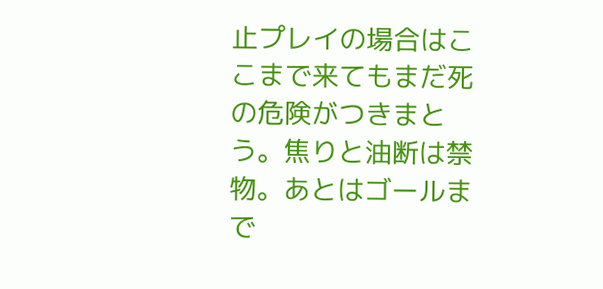止プレイの場合はここまで来てもまだ死の危険がつきまとう。焦りと油断は禁物。あとはゴールまで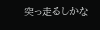突っ走るしかな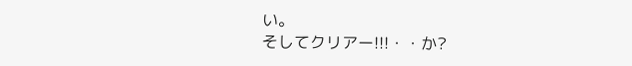い。
そしてクリアー!!!・・か?